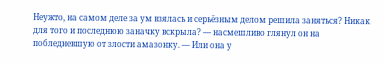Неужто, на самом деле за ум взялась и серьёзным делом решила заняться? Никак для того и последнюю заначку вскрыла? — насмешливо глянул он на побледневшую от злости амазонку. — Или она у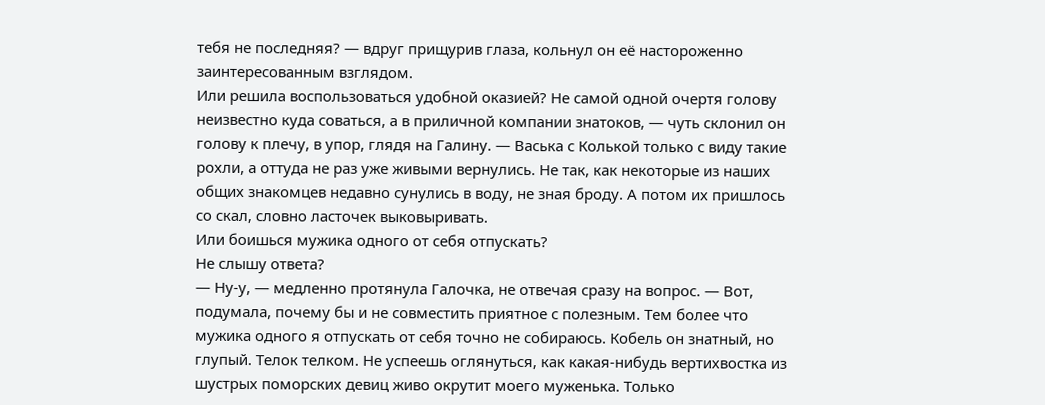тебя не последняя? — вдруг прищурив глаза, кольнул он её настороженно заинтересованным взглядом.
Или решила воспользоваться удобной оказией? Не самой одной очертя голову неизвестно куда соваться, а в приличной компании знатоков, — чуть склонил он голову к плечу, в упор, глядя на Галину. — Васька с Колькой только с виду такие рохли, а оттуда не раз уже живыми вернулись. Не так, как некоторые из наших общих знакомцев недавно сунулись в воду, не зная броду. А потом их пришлось со скал, словно ласточек выковыривать.
Или боишься мужика одного от себя отпускать?
Не слышу ответа?
— Ну-у, — медленно протянула Галочка, не отвечая сразу на вопрос. — Вот, подумала, почему бы и не совместить приятное с полезным. Тем более что мужика одного я отпускать от себя точно не собираюсь. Кобель он знатный, но глупый. Телок телком. Не успеешь оглянуться, как какая-нибудь вертихвостка из шустрых поморских девиц живо окрутит моего муженька. Только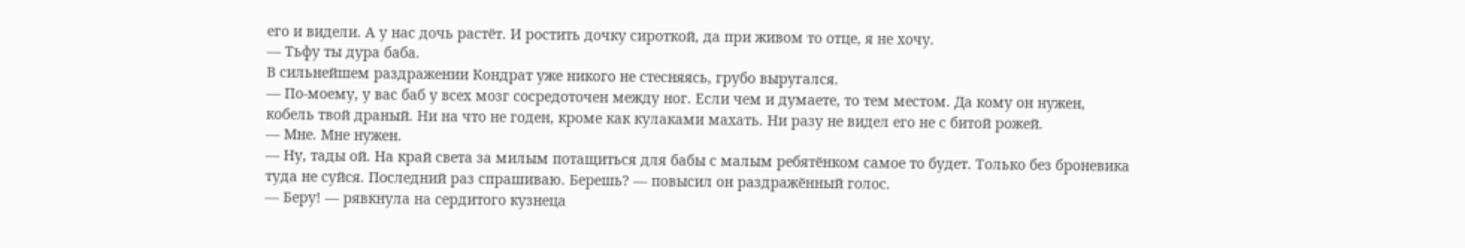его и видели. А у нас дочь растёт. И ростить дочку сироткой, да при живом то отце, я не хочу.
— Тьфу ты дура баба.
В сильнейшем раздражении Кондрат уже никого не стесняясь, грубо выругался.
— По-моему, у вас баб у всех мозг сосредоточен между ног. Если чем и думаете, то тем местом. Да кому он нужен, кобель твой драный. Ни на что не годен, кроме как кулаками махать. Ни разу не видел его не с битой рожей.
— Мне. Мне нужен.
— Ну, тады ой. На край света за милым потащиться для бабы с малым ребятёнком самое то будет. Только без броневика туда не суйся. Последний раз спрашиваю. Берешь? — повысил он раздражённый голос.
— Беру! — рявкнула на сердитого кузнеца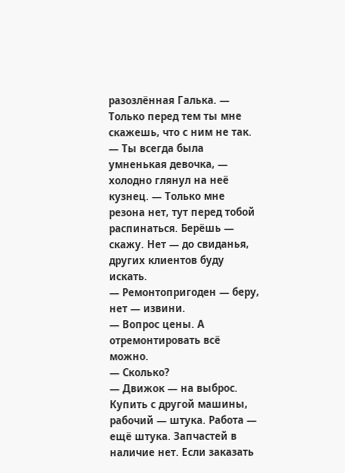разозлённая Галька. — Только перед тем ты мне скажешь, что с ним не так.
— Ты всегда была умненькая девочка, — холодно глянул на неё кузнец. — Только мне резона нет, тут перед тобой распинаться. Берёшь — скажу. Нет — до свиданья, других клиентов буду искать.
— Ремонтопригоден — беру, нет — извини.
— Вопрос цены. А отремонтировать всё можно.
— Сколько?
— Движок — на выброс. Купить с другой машины, рабочий — штука. Работа — ещё штука. Запчастей в наличие нет. Если заказать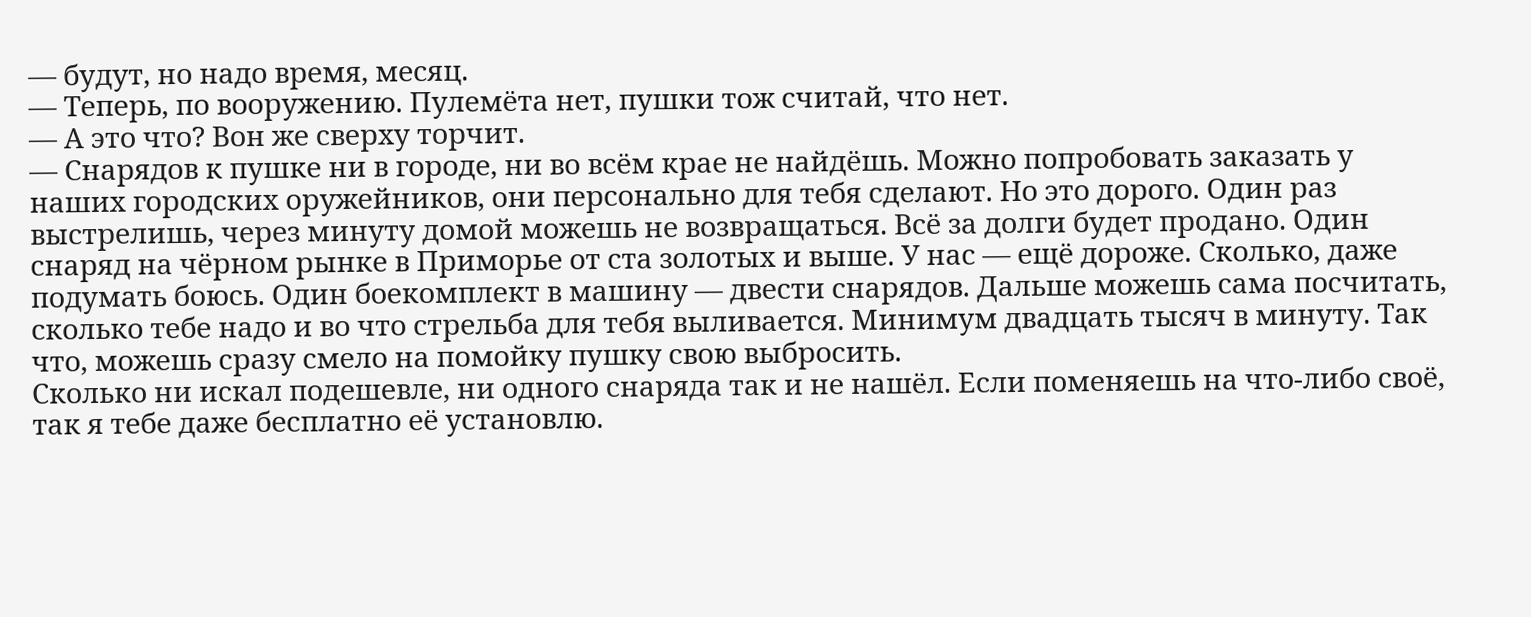— будут, но надо время, месяц.
— Теперь, по вооружению. Пулемёта нет, пушки тож считай, что нет.
— А это что? Вон же сверху торчит.
— Снарядов к пушке ни в городе, ни во всём крае не найдёшь. Можно попробовать заказать у наших городских оружейников, они персонально для тебя сделают. Но это дорого. Один раз выстрелишь, через минуту домой можешь не возвращаться. Всё за долги будет продано. Один снаряд на чёрном рынке в Приморье от ста золотых и выше. У нас — ещё дороже. Сколько, даже подумать боюсь. Один боекомплект в машину — двести снарядов. Дальше можешь сама посчитать, сколько тебе надо и во что стрельба для тебя выливается. Минимум двадцать тысяч в минуту. Так что, можешь сразу смело на помойку пушку свою выбросить.
Сколько ни искал подешевле, ни одного снаряда так и не нашёл. Если поменяешь на что-либо своё, так я тебе даже бесплатно её установлю.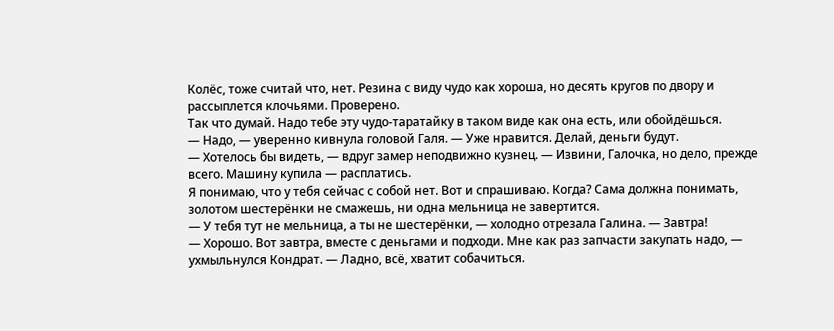Колёс, тоже считай что, нет. Резина с виду чудо как хороша, но десять кругов по двору и рассыплется клочьями. Проверено.
Так что думай. Надо тебе эту чудо-таратайку в таком виде как она есть, или обойдёшься.
— Надо, — уверенно кивнула головой Галя. — Уже нравится. Делай, деньги будут.
— Хотелось бы видеть, — вдруг замер неподвижно кузнец. — Извини, Галочка, но дело, прежде всего. Машину купила — расплатись.
Я понимаю, что у тебя сейчас с собой нет. Вот и спрашиваю. Когда? Сама должна понимать, золотом шестерёнки не смажешь, ни одна мельница не завертится.
— У тебя тут не мельница, а ты не шестерёнки, — холодно отрезала Галина. — Завтра!
— Хорошо. Вот завтра, вместе с деньгами и подходи. Мне как раз запчасти закупать надо, — ухмыльнулся Кондрат. — Ладно, всё, хватит собачиться.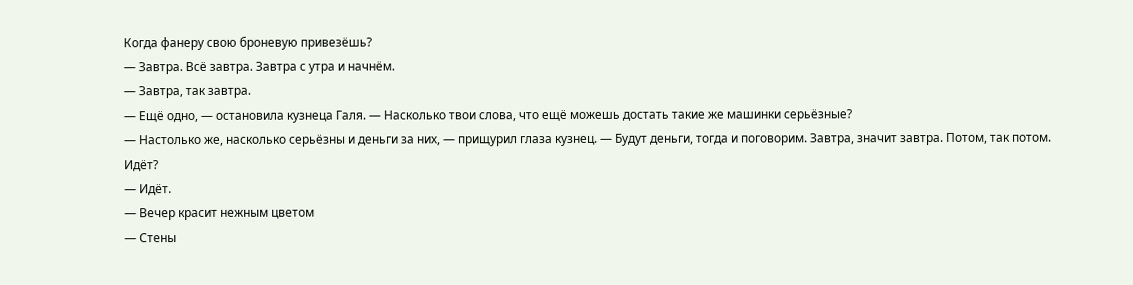Когда фанеру свою броневую привезёшь?
— Завтра. Всё завтра. Завтра с утра и начнём.
— Завтра, так завтра.
— Ещё одно, — остановила кузнеца Галя. — Насколько твои слова, что ещё можешь достать такие же машинки серьёзные?
— Настолько же, насколько серьёзны и деньги за них, — прищурил глаза кузнец. — Будут деньги, тогда и поговорим. Завтра, значит завтра. Потом, так потом. Идёт?
— Идёт.
— Вечер красит нежным цветом
— Стены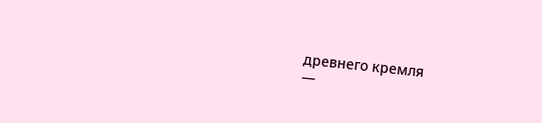древнего кремля
—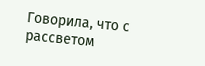Говорила, что с рассветом